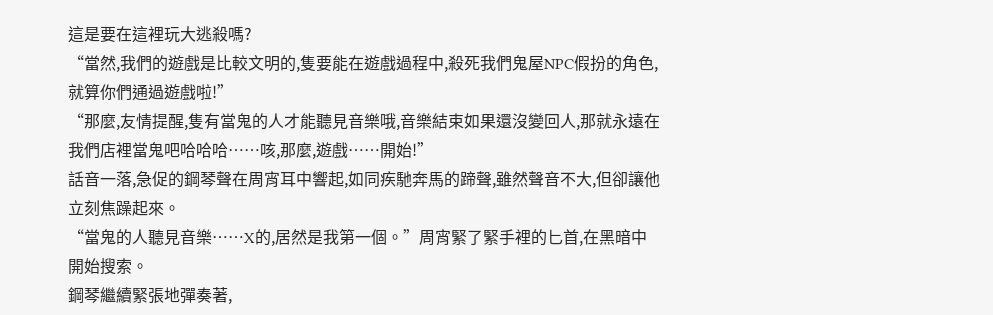這是要在這裡玩大逃殺嗎?
“當然,我們的遊戲是比較文明的,隻要能在遊戲過程中,殺死我們鬼屋NPC假扮的角色,就算你們通過遊戲啦!”
“那麼,友情提醒,隻有當鬼的人才能聽見音樂哦,音樂結束如果還沒變回人,那就永遠在我們店裡當鬼吧哈哈哈……咳,那麼,遊戲……開始!”
話音一落,急促的鋼琴聲在周宵耳中響起,如同疾馳奔馬的蹄聲,雖然聲音不大,但卻讓他立刻焦躁起來。
“當鬼的人聽見音樂……X的,居然是我第一個。”周宵緊了緊手裡的匕首,在黑暗中開始搜索。
鋼琴繼續緊張地彈奏著,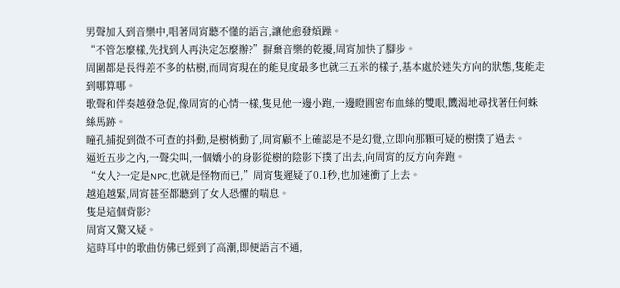男聲加入到音樂中,唱著周宵聽不懂的語言,讓他愈發煩躁。
“不管怎麼樣,先找到人再決定怎麼辦?”摒棄音樂的乾擾,周宵加快了腳步。
周圍都是長得差不多的枯樹,而周宵現在的能見度最多也就三五米的樣子,基本處於迷失方向的狀態,隻能走到哪算哪。
歌聲和伴奏越發急促,像周宵的心情一樣,隻見他一邊小跑,一邊瞪圓密布血絲的雙眼,饑渴地尋找著任何蛛絲馬跡。
瞳孔捕捉到微不可查的抖動,是樹梢動了,周宵顧不上確認是不是幻覺,立即向那顆可疑的樹撲了過去。
逼近五步之內,一聲尖叫,一個嬌小的身影從樹的陰影下撲了出去,向周宵的反方向奔跑。
“女人?一定是NPC,也就是怪物而已,”周宵隻遲疑了0.1秒,也加速衝了上去。
越追越緊,周宵甚至都聽到了女人恐懼的喘息。
隻是這個背影?
周宵又驚又疑。
這時耳中的歌曲仿佛已經到了高潮,即便語言不通,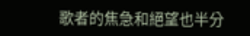歌者的焦急和絕望也半分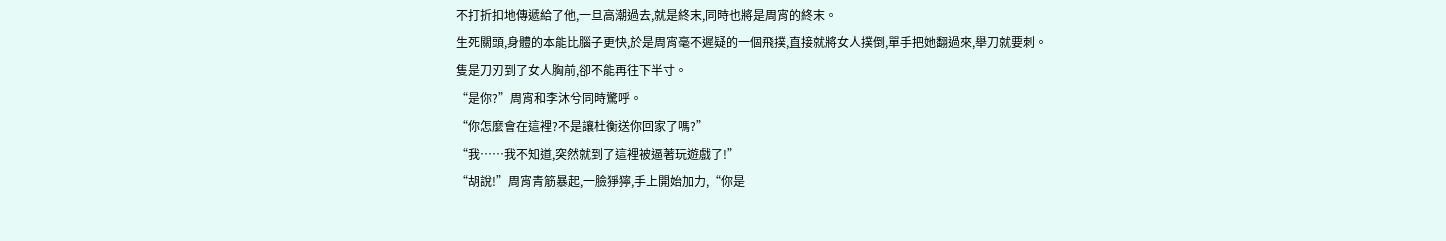不打折扣地傳遞給了他,一旦高潮過去,就是終末,同時也將是周宵的終末。
生死關頭,身體的本能比腦子更快,於是周宵毫不遲疑的一個飛撲,直接就將女人撲倒,單手把她翻過來,舉刀就要刺。
隻是刀刃到了女人胸前,卻不能再往下半寸。
“是你?”周宵和李沐兮同時驚呼。
“你怎麼會在這裡?不是讓杜衡送你回家了嗎?”
“我……我不知道,突然就到了這裡被逼著玩遊戲了!”
“胡說!”周宵青筋暴起,一臉猙獰,手上開始加力,“你是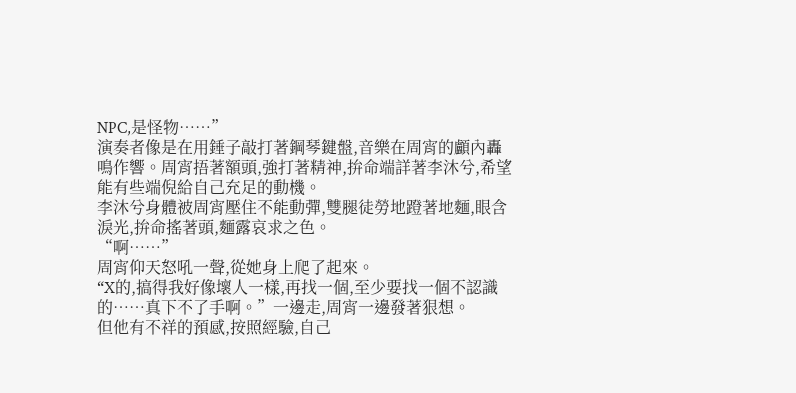NPC,是怪物……”
演奏者像是在用錘子敲打著鋼琴鍵盤,音樂在周宵的顱內轟鳴作響。周宵捂著額頭,強打著精神,拚命端詳著李沐兮,希望能有些端倪給自己充足的動機。
李沐兮身體被周宵壓住不能動彈,雙腿徒勞地蹬著地麵,眼含淚光,拚命搖著頭,麵露哀求之色。
“啊……”
周宵仰天怒吼一聲,從她身上爬了起來。
“X的,搞得我好像壞人一樣,再找一個,至少要找一個不認識的……真下不了手啊。”一邊走,周宵一邊發著狠想。
但他有不祥的預感,按照經驗,自己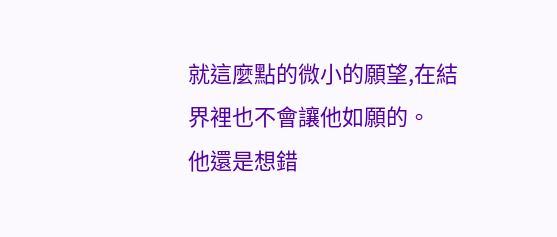就這麼點的微小的願望,在結界裡也不會讓他如願的。
他還是想錯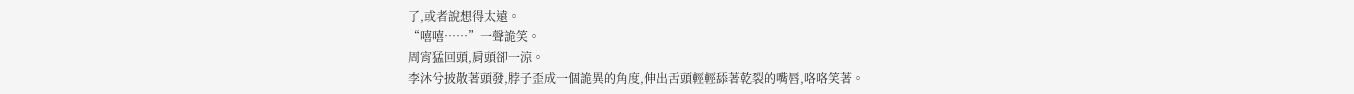了,或者說想得太遠。
“嘻嘻……”一聲詭笑。
周宵猛回頭,肩頭卻一涼。
李沐兮披散著頭發,脖子歪成一個詭異的角度,伸出舌頭輕輕舔著乾裂的嘴唇,咯咯笑著。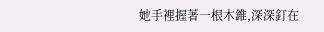她手裡握著一根木錐,深深釘在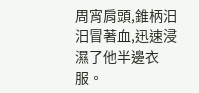周宵肩頭,錐柄汨汨冒著血,迅速浸濕了他半邊衣服。